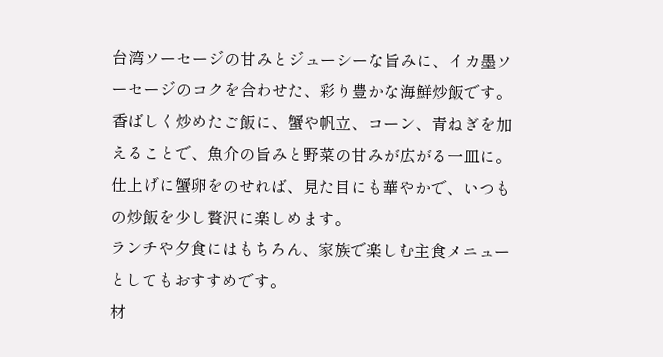台湾ソーセージの甘みとジューシーな旨みに、イカ墨ソーセージのコクを合わせた、彩り豊かな海鮮炒飯です。
香ばしく炒めたご飯に、蟹や帆立、コーン、青ねぎを加えることで、魚介の旨みと野菜の甘みが広がる一皿に。
仕上げに蟹卵をのせれば、見た目にも華やかで、いつもの炒飯を少し贅沢に楽しめます。
ランチや夕食にはもちろん、家族で楽しむ主食メニューとしてもおすすめです。
材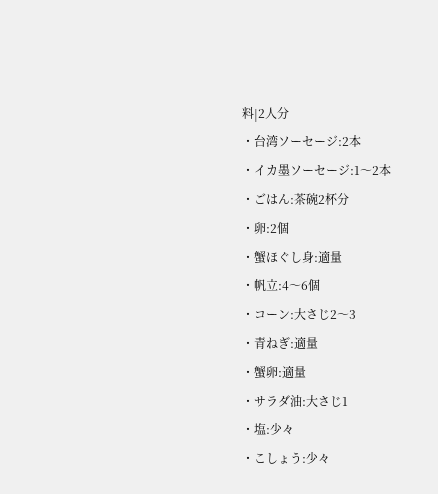料|2人分
・台湾ソーセージ:2本
・イカ墨ソーセージ:1〜2本
・ごはん:茶碗2杯分
・卵:2個
・蟹ほぐし身:適量
・帆立:4〜6個
・コーン:大さじ2〜3
・青ねぎ:適量
・蟹卵:適量
・サラダ油:大さじ1
・塩:少々
・こしょう:少々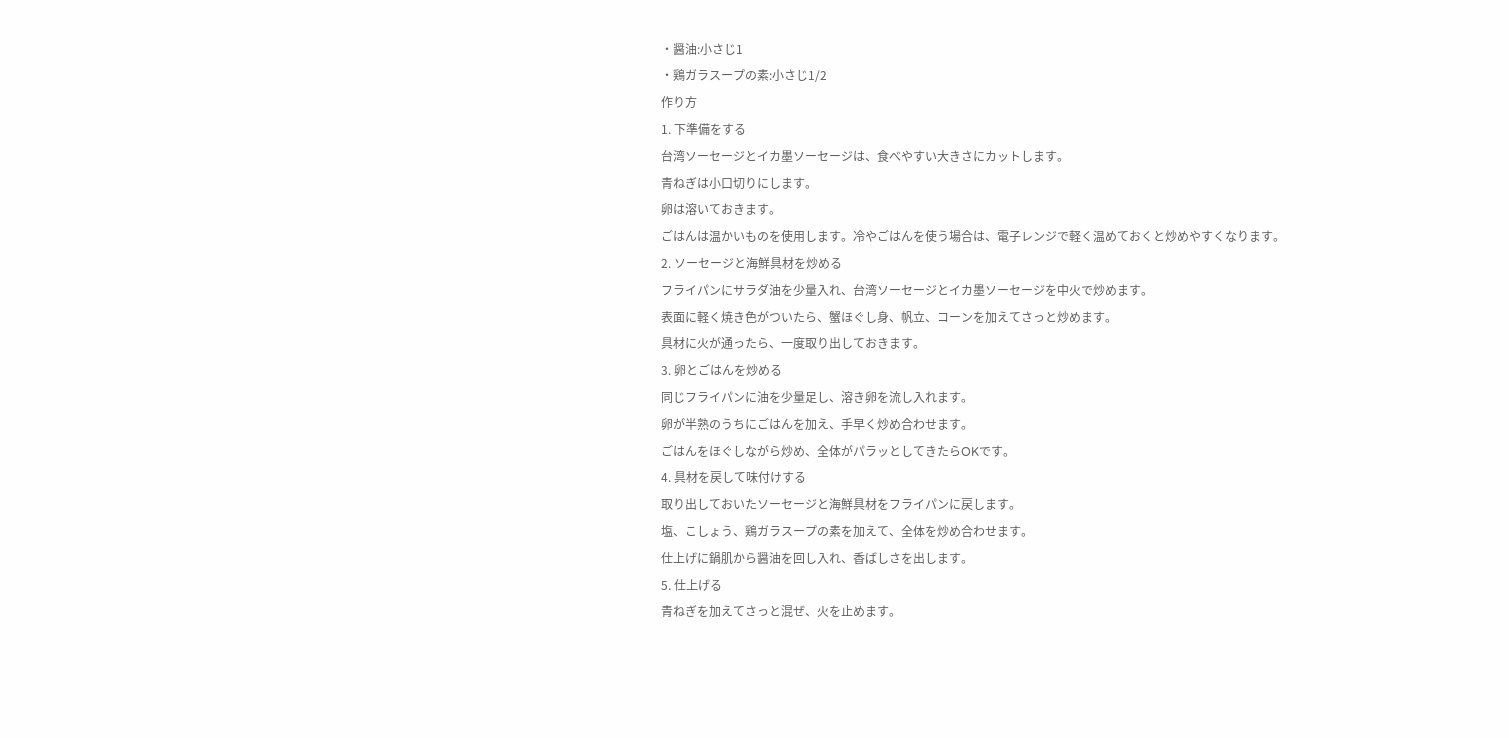・醤油:小さじ1
・鶏ガラスープの素:小さじ1/2
作り方
1. 下準備をする
台湾ソーセージとイカ墨ソーセージは、食べやすい大きさにカットします。
青ねぎは小口切りにします。
卵は溶いておきます。
ごはんは温かいものを使用します。冷やごはんを使う場合は、電子レンジで軽く温めておくと炒めやすくなります。
2. ソーセージと海鮮具材を炒める
フライパンにサラダ油を少量入れ、台湾ソーセージとイカ墨ソーセージを中火で炒めます。
表面に軽く焼き色がついたら、蟹ほぐし身、帆立、コーンを加えてさっと炒めます。
具材に火が通ったら、一度取り出しておきます。
3. 卵とごはんを炒める
同じフライパンに油を少量足し、溶き卵を流し入れます。
卵が半熟のうちにごはんを加え、手早く炒め合わせます。
ごはんをほぐしながら炒め、全体がパラッとしてきたらOKです。
4. 具材を戻して味付けする
取り出しておいたソーセージと海鮮具材をフライパンに戻します。
塩、こしょう、鶏ガラスープの素を加えて、全体を炒め合わせます。
仕上げに鍋肌から醤油を回し入れ、香ばしさを出します。
5. 仕上げる
青ねぎを加えてさっと混ぜ、火を止めます。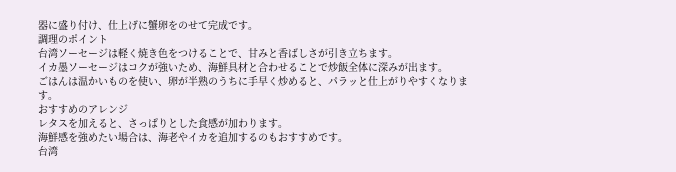器に盛り付け、仕上げに蟹卵をのせて完成です。
調理のポイント
台湾ソーセージは軽く焼き色をつけることで、甘みと香ばしさが引き立ちます。
イカ墨ソーセージはコクが強いため、海鮮具材と合わせることで炒飯全体に深みが出ます。
ごはんは温かいものを使い、卵が半熟のうちに手早く炒めると、パラッと仕上がりやすくなります。
おすすめのアレンジ
レタスを加えると、さっぱりとした食感が加わります。
海鮮感を強めたい場合は、海老やイカを追加するのもおすすめです。
台湾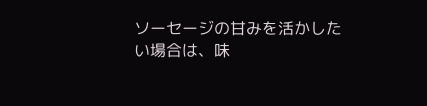ソーセージの甘みを活かしたい場合は、味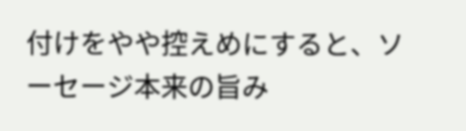付けをやや控えめにすると、ソーセージ本来の旨み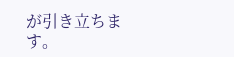が引き立ちます。